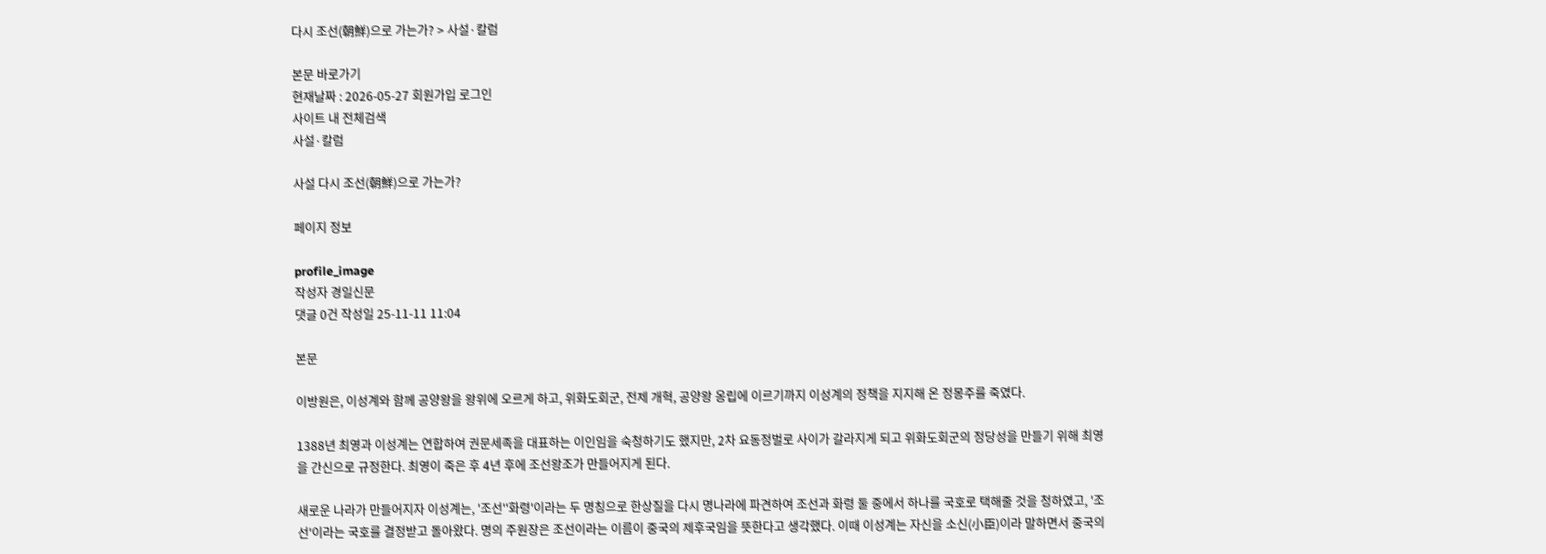다시 조선(朝鮮)으로 가는가? > 사설·칼럼

본문 바로가기
현재날짜 : 2026-05-27 회원가입 로그인
사이트 내 전체검색
사설·칼럼

사설 다시 조선(朝鮮)으로 가는가?

페이지 정보

profile_image
작성자 경일신문
댓글 0건 작성일 25-11-11 11:04

본문

이방원은, 이성계와 함께 공양왕을 왕위에 오르게 하고, 위화도회군, 전제 개혁, 공양왕 옹립에 이르기까지 이성계의 정책을 지지해 온 정몽주를 죽였다.

1388년 최영과 이성계는 연합하여 권문세족을 대표하는 이인임을 숙청하기도 했지만, 2차 요동정벌로 사이가 갈라지게 되고 위화도회군의 정당성을 만들기 위해 최영을 간신으로 규정한다. 최영이 죽은 후 4년 후에 조선왕조가 만들어지게 된다.

새로운 나라가 만들어지자 이성계는, '조선''화령'이라는 두 명칭으로 한상질을 다시 명나라에 파견하여 조선과 화령 둘 중에서 하나를 국호로 택해줄 것을 청하였고, '조선'이라는 국호를 결정받고 돌아왔다. 명의 주원장은 조선이라는 이름이 중국의 제후국임을 뜻한다고 생각했다. 이때 이성계는 자신을 소신(小臣)이라 말하면서 중국의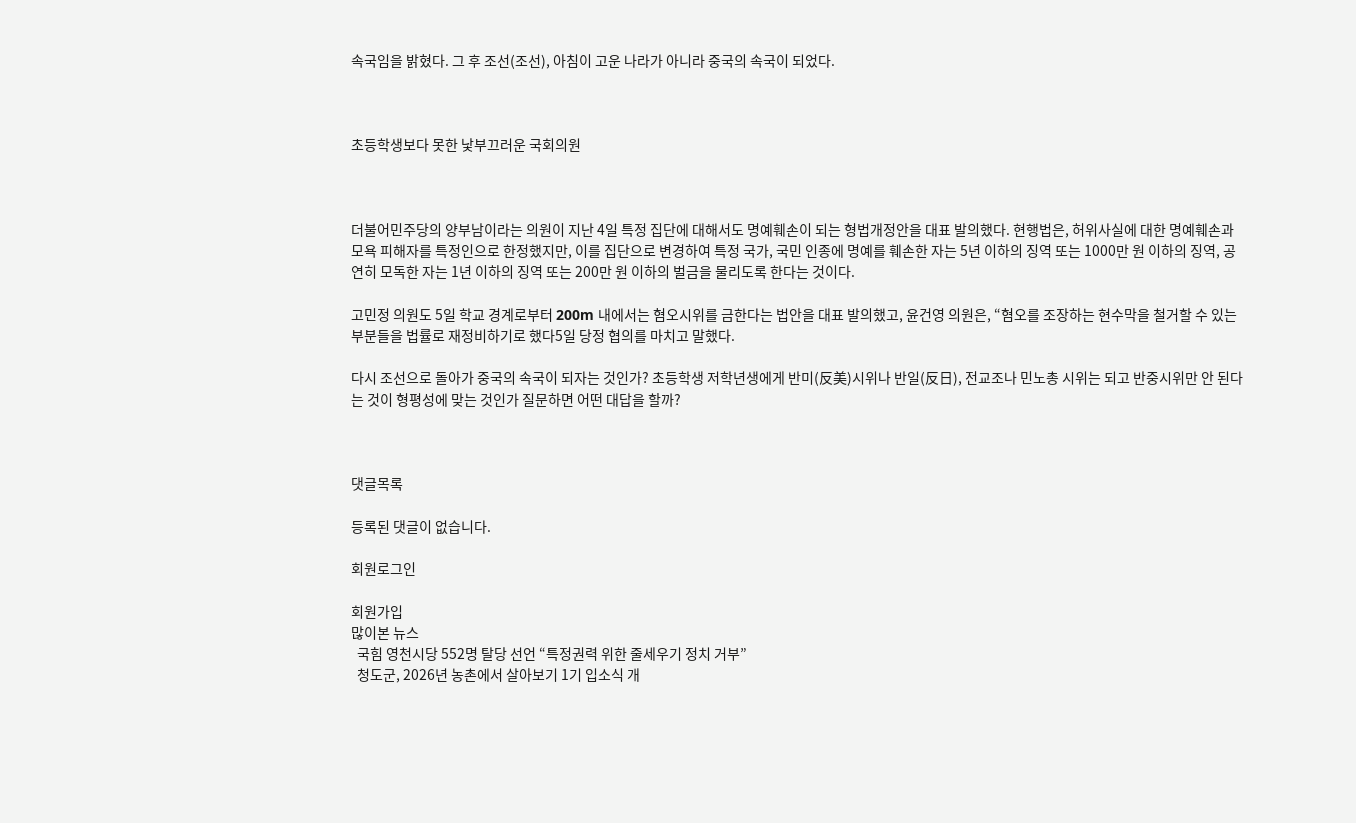속국임을 밝혔다. 그 후 조선(조선), 아침이 고운 나라가 아니라 중국의 속국이 되었다.



초등학생보다 못한 낯부끄러운 국회의원



더불어민주당의 양부남이라는 의원이 지난 4일 특정 집단에 대해서도 명예훼손이 되는 형법개정안을 대표 발의했다. 현행법은, 허위사실에 대한 명예훼손과 모욕 피해자를 특정인으로 한정했지만, 이를 집단으로 변경하여 특정 국가, 국민 인종에 명예를 훼손한 자는 5년 이하의 징역 또는 1000만 원 이하의 징역, 공연히 모독한 자는 1년 이하의 징역 또는 200만 원 이하의 벌금을 물리도록 한다는 것이다.

고민정 의원도 5일 학교 경계로부터 200m 내에서는 혐오시위를 금한다는 법안을 대표 발의했고, 윤건영 의원은, “혐오를 조장하는 현수막을 철거할 수 있는 부분들을 법률로 재정비하기로 했다5일 당정 협의를 마치고 말했다.

다시 조선으로 돌아가 중국의 속국이 되자는 것인가? 초등학생 저학년생에게 반미(反美)시위나 반일(反日), 전교조나 민노총 시위는 되고 반중시위만 안 된다는 것이 형평성에 맞는 것인가 질문하면 어떤 대답을 할까?



댓글목록

등록된 댓글이 없습니다.

회원로그인

회원가입
많이본 뉴스
  국힘 영천시당 552명 탈당 선언 “특정권력 위한 줄세우기 정치 거부”
  청도군, 2026년 농촌에서 살아보기 1기 입소식 개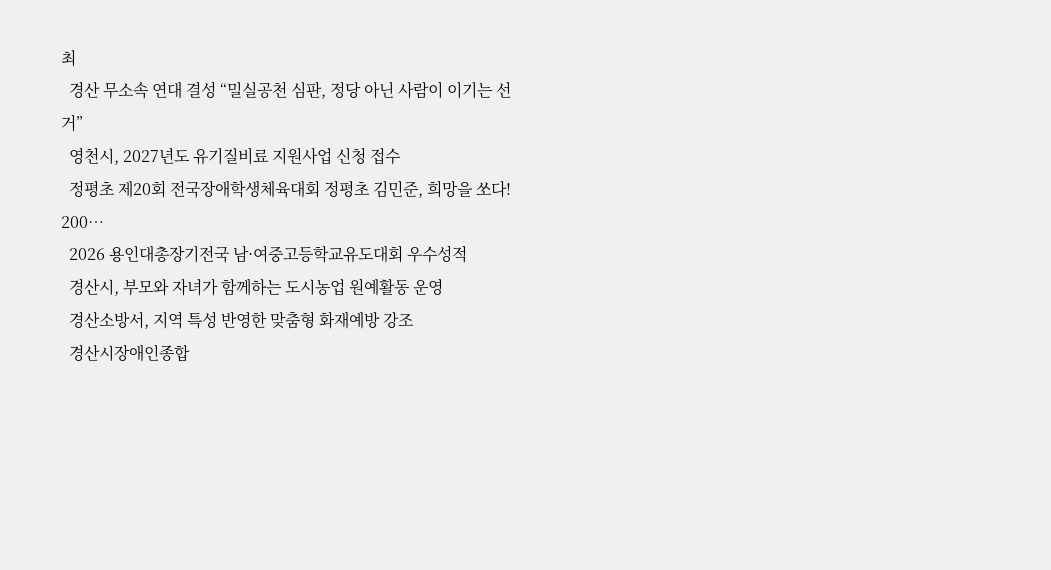최
  경산 무소속 연대 결성 “밀실공천 심판, 정당 아닌 사람이 이기는 선거”
  영천시, 2027년도 유기질비료 지원사업 신청 접수
  정평초 제20회 전국장애학생체육대회 정평초 김민준, 희망을 쏘다! 200…
  2026 용인대총장기전국 남·여중고등학교유도대회 우수성적
  경산시, 부모와 자녀가 함께하는 도시농업 원예활동 운영
  경산소방서, 지역 특성 반영한 맞춤형 화재예방 강조
  경산시장애인종합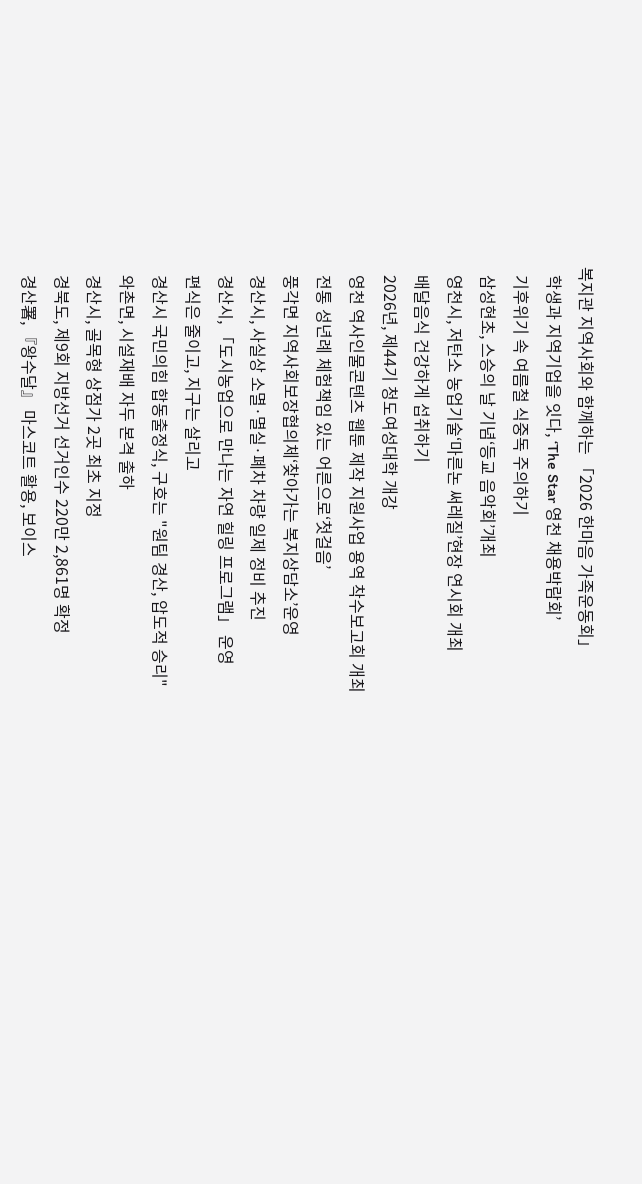복지관 지역사회와 함께하는 「2026 한마음 가족운동회」
  학생과 지역기업을 잇다, ‘The Star 영천 채용박람회’
  기후위기 속 여름철 식중독 주의하기
  삼성현초, 스승의 날 기념‘등교 음악회’개최
  영천시, 저탄소 농업기술‘마른논 써레질’현장 연시회 개최
  배달음식 건강하게 섭취하기
  2026년, 제44기 청도여성대학 개강
  영천 역사인물콘텐츠 웹툰 제작 지원사업 용역 착수보고회 개최
  전통 성년례 체험책임 있는 어른으로‘첫걸음’
  풍각면 지역사회보장협의체‘찾아가는 복지상담소’운영
  경산시, 사실상 소멸·멸실·폐차 차량 일제 정비 추진
  경산시, 「도시농업으로 만나는 자연 힐링 프로그램」 운영
  편식은 줄이고, 지구는 살리고
  경산시 국민의힘 합동출정식, 구호는 "원팀 경산, 압도적 승리"
  와촌면, 시설재배 자두 본격 출하
  경산시, 골목형 상점가 2곳 최초 지정
  경북도, 제9회 지방선거 선거인수 220만 2,861명 확정
  경산署, 『왕수달』 마스코트 활용, 보이스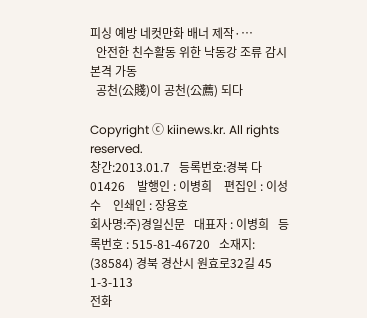피싱 예방 네컷만화 배너 제작·…
  안전한 친수활동 위한 낙동강 조류 감시 본격 가동
  공천(公賤)이 공천(公薦) 되다

Copyright ⓒ kiinews.kr. All rights reserved.
창간:2013.01.7   등록번호:경북 다 01426    발행인 : 이병희    편집인 : 이성수    인쇄인 : 장용호
회사명:주)경일신문   대표자 : 이병희   등록번호 : 515-81-46720   소재지: (38584) 경북 경산시 원효로32길 45 1-3-113
전화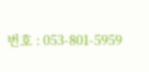번호 : 053-801-5959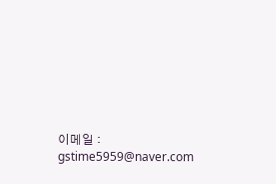이메일 : gstime5959@naver.com